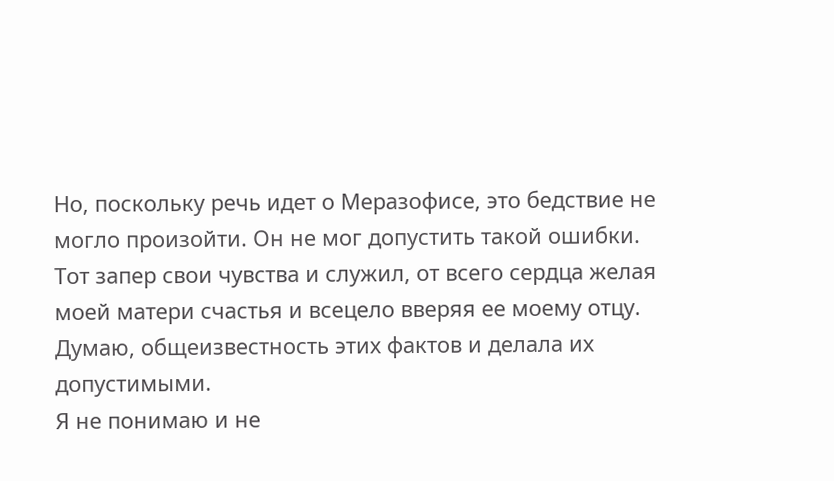Но, поскольку речь идет о Меразофисе, это бедствие не могло произойти. Он не мог допустить такой ошибки.
Тот запер свои чувства и служил, от всего сердца желая моей матери счастья и всецело вверяя ее моему отцу.
Думаю, общеизвестность этих фактов и делала их допустимыми.
Я не понимаю и не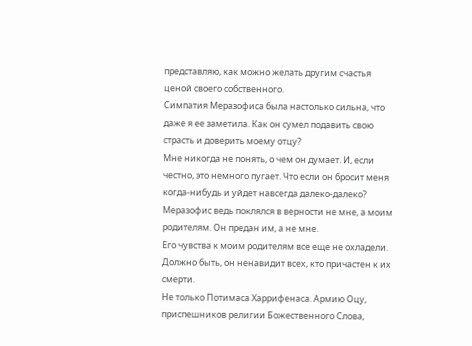представляю, как можно желать другим счастья ценой своего собственного.
Симпатия Меразофиса была настолько сильна, что даже я ее заметила. Как он сумел подавить свою страсть и доверить моему отцу?
Мне никогда не понять, о чем он думает. И, если честно, это немного пугает. Что если он бросит меня когда-нибудь и уйдет навсегда далеко-далеко?
Меразофис ведь поклялся в верности не мне, а моим родителям. Он предан им, а не мне.
Его чувства к моим родителям все еще не охладели.
Должно быть, он ненавидит всех, кто причастен к их смерти.
Не только Потимаса Харрифенаса. Армию Оцу, приспешников религии Божественного Слова,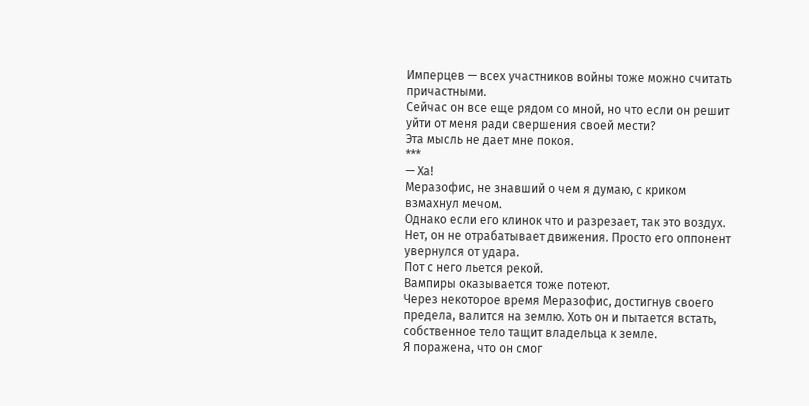Имперцев — всех участников войны тоже можно считать причастными.
Сейчас он все еще рядом со мной, но что если он решит уйти от меня ради свершения своей мести?
Эта мысль не дает мне покоя.
***
— Ха!
Меразофис, не знавший о чем я думаю, с криком взмахнул мечом.
Однако если его клинок что и разрезает, так это воздух.
Нет, он не отрабатывает движения. Просто его оппонент увернулся от удара.
Пот с него льется рекой.
Вампиры оказывается тоже потеют.
Через некоторое время Меразофис, достигнув своего предела, валится на землю. Хоть он и пытается встать, собственное тело тащит владельца к земле.
Я поражена, что он смог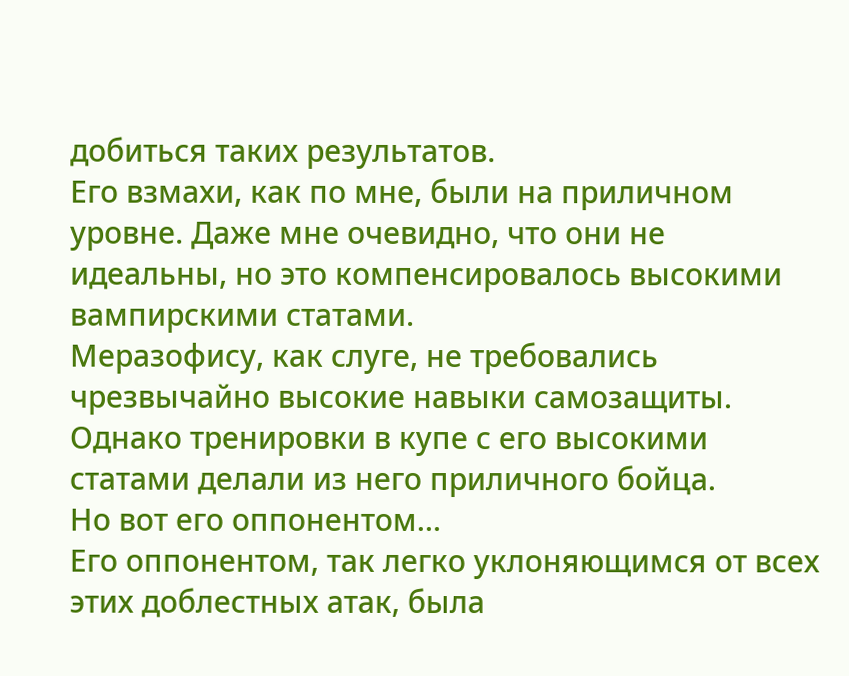добиться таких результатов.
Его взмахи, как по мне, были на приличном уровне. Даже мне очевидно, что они не идеальны, но это компенсировалось высокими вампирскими статами.
Меразофису, как слуге, не требовались чрезвычайно высокие навыки самозащиты.
Однако тренировки в купе с его высокими статами делали из него приличного бойца.
Но вот его оппонентом…
Его оппонентом, так легко уклоняющимся от всех этих доблестных атак, была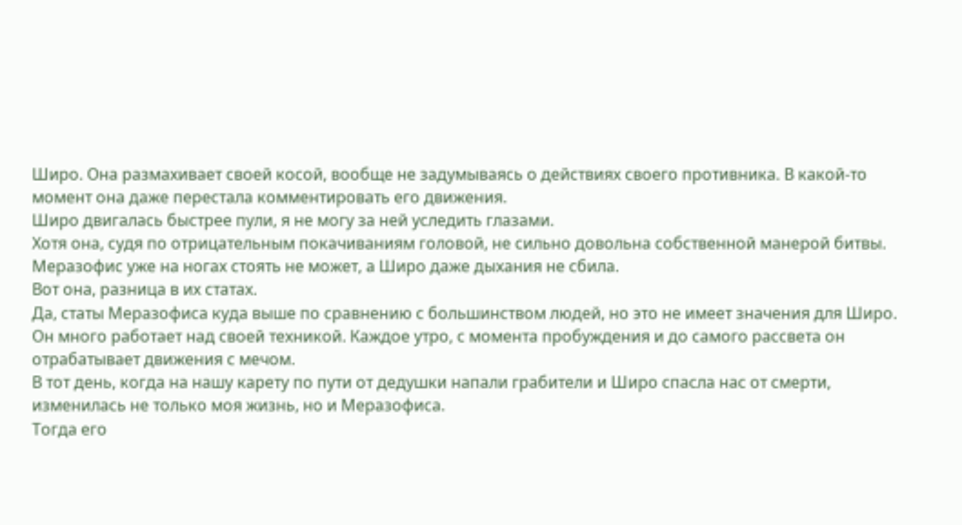Широ. Она размахивает своей косой, вообще не задумываясь о действиях своего противника. В какой-то момент она даже перестала комментировать его движения.
Широ двигалась быстрее пули, я не могу за ней уследить глазами.
Хотя она, судя по отрицательным покачиваниям головой, не сильно довольна собственной манерой битвы.
Меразофис уже на ногах стоять не может, а Широ даже дыхания не сбила.
Вот она, разница в их статах.
Да, статы Меразофиса куда выше по сравнению с большинством людей, но это не имеет значения для Широ.
Он много работает над своей техникой. Каждое утро, с момента пробуждения и до самого рассвета он отрабатывает движения с мечом.
В тот день, когда на нашу карету по пути от дедушки напали грабители и Широ спасла нас от смерти, изменилась не только моя жизнь, но и Меразофиса.
Тогда его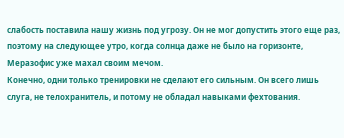слабость поставила нашу жизнь под угрозу. Он не мог допустить этого еще раз, поэтому на следующее утро, когда солнца даже не было на горизонте, Меразофис уже махал своим мечом.
Конечно, одни только тренировки не сделают его сильным. Он всего лишь слуга, не телохранитель, и потому не обладал навыками фехтования.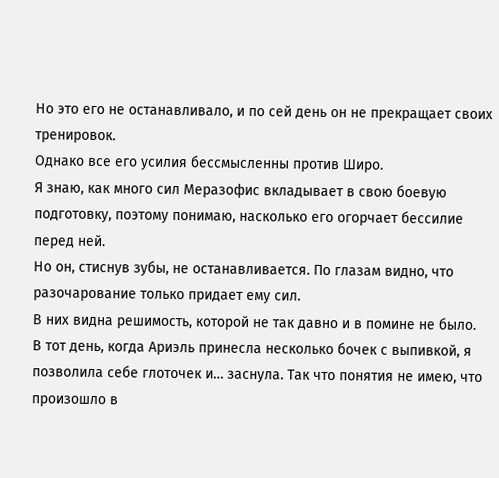Но это его не останавливало, и по сей день он не прекращает своих тренировок.
Однако все его усилия бессмысленны против Широ.
Я знаю, как много сил Меразофис вкладывает в свою боевую подготовку, поэтому понимаю, насколько его огорчает бессилие перед ней.
Но он, стиснув зубы, не останавливается. По глазам видно, что разочарование только придает ему сил.
В них видна решимость, которой не так давно и в помине не было.
В тот день, когда Ариэль принесла несколько бочек с выпивкой, я позволила себе глоточек и… заснула. Так что понятия не имею, что произошло в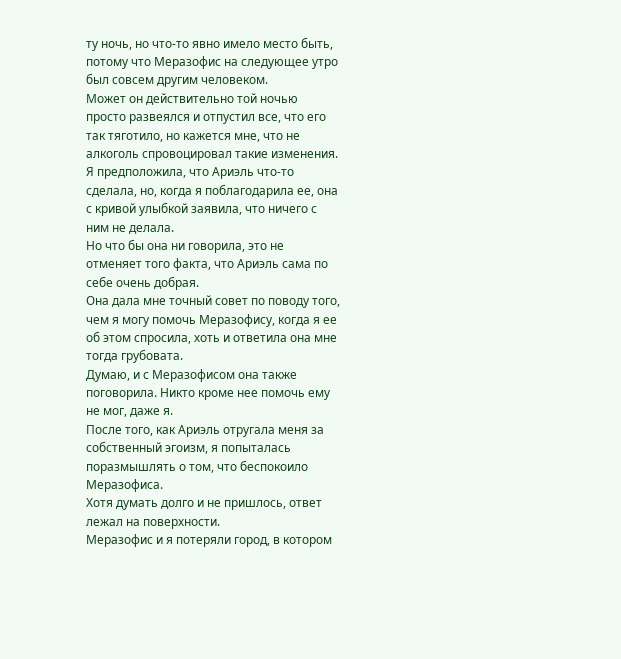ту ночь, но что-то явно имело место быть, потому что Меразофис на следующее утро был совсем другим человеком.
Может он действительно той ночью просто развеялся и отпустил все, что его так тяготило, но кажется мне, что не алкоголь спровоцировал такие изменения.
Я предположила, что Ариэль что-то сделала, но, когда я поблагодарила ее, она с кривой улыбкой заявила, что ничего с ним не делала.
Но что бы она ни говорила, это не отменяет того факта, что Ариэль сама по себе очень добрая.
Она дала мне точный совет по поводу того, чем я могу помочь Меразофису, когда я ее об этом спросила, хоть и ответила она мне тогда грубовата.
Думаю, и с Меразофисом она также поговорила. Никто кроме нее помочь ему не мог, даже я.
После того, как Ариэль отругала меня за собственный эгоизм, я попыталась поразмышлять о том, что беспокоило Меразофиса.
Хотя думать долго и не пришлось, ответ лежал на поверхности.
Меразофис и я потеряли город, в котором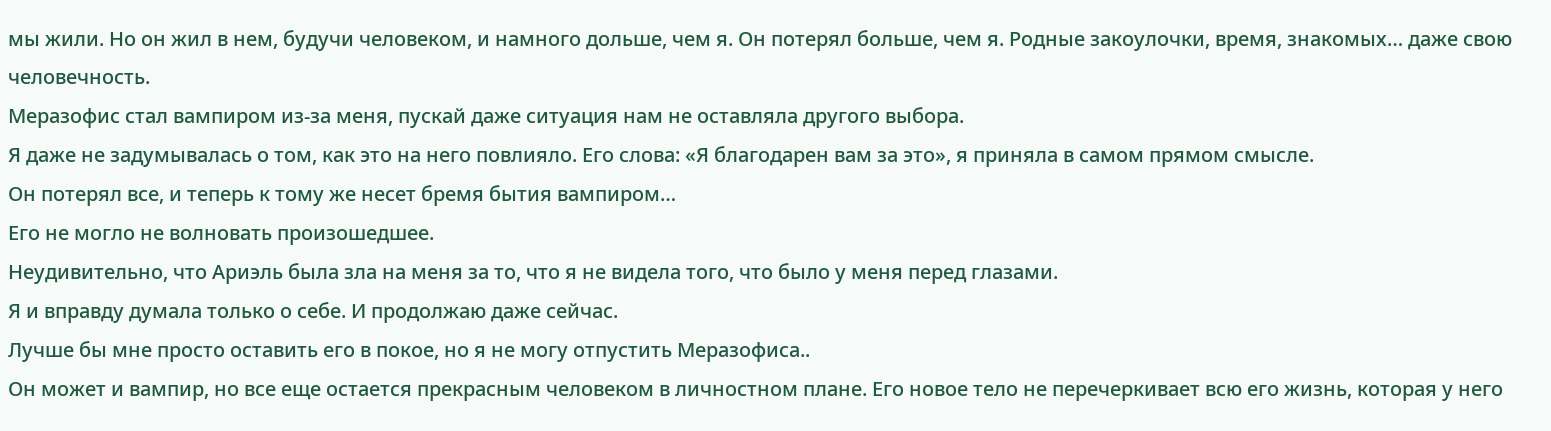мы жили. Но он жил в нем, будучи человеком, и намного дольше, чем я. Он потерял больше, чем я. Родные закоулочки, время, знакомых… даже свою человечность.
Меразофис стал вампиром из-за меня, пускай даже ситуация нам не оставляла другого выбора.
Я даже не задумывалась о том, как это на него повлияло. Его слова: «Я благодарен вам за это», я приняла в самом прямом смысле.
Он потерял все, и теперь к тому же несет бремя бытия вампиром…
Его не могло не волновать произошедшее.
Неудивительно, что Ариэль была зла на меня за то, что я не видела того, что было у меня перед глазами.
Я и вправду думала только о себе. И продолжаю даже сейчас.
Лучше бы мне просто оставить его в покое, но я не могу отпустить Меразофиса..
Он может и вампир, но все еще остается прекрасным человеком в личностном плане. Его новое тело не перечеркивает всю его жизнь, которая у него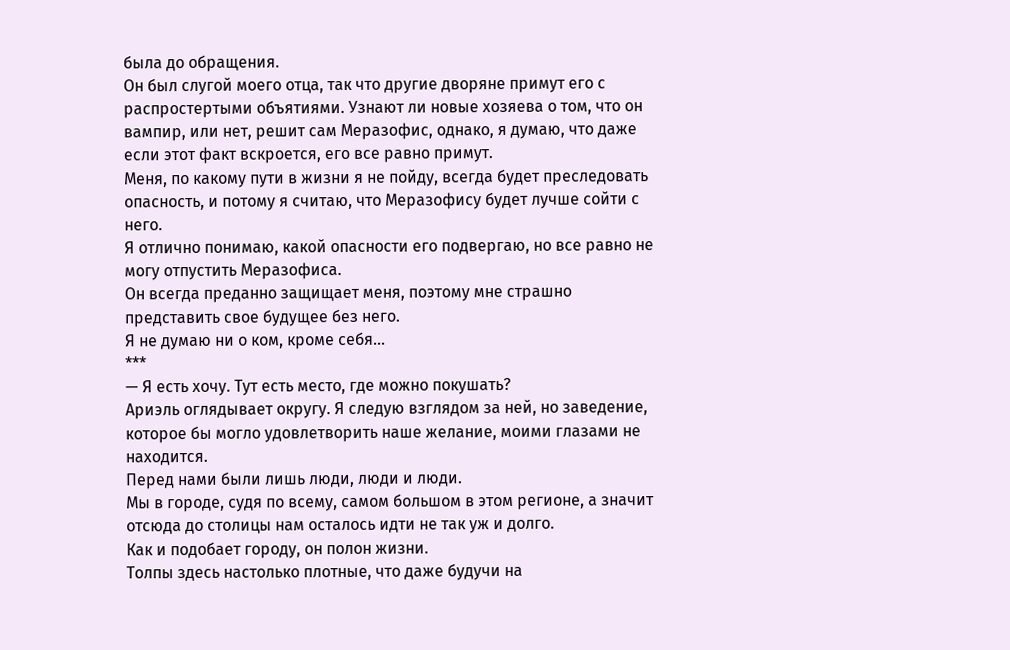была до обращения.
Он был слугой моего отца, так что другие дворяне примут его с распростертыми объятиями. Узнают ли новые хозяева о том, что он вампир, или нет, решит сам Меразофис, однако, я думаю, что даже если этот факт вскроется, его все равно примут.
Меня, по какому пути в жизни я не пойду, всегда будет преследовать опасность, и потому я считаю, что Меразофису будет лучше сойти с него.
Я отлично понимаю, какой опасности его подвергаю, но все равно не могу отпустить Меразофиса.
Он всегда преданно защищает меня, поэтому мне страшно представить свое будущее без него.
Я не думаю ни о ком, кроме себя…
***
— Я есть хочу. Тут есть место, где можно покушать?
Ариэль оглядывает округу. Я следую взглядом за ней, но заведение, которое бы могло удовлетворить наше желание, моими глазами не находится.
Перед нами были лишь люди, люди и люди.
Мы в городе, судя по всему, самом большом в этом регионе, а значит отсюда до столицы нам осталось идти не так уж и долго.
Как и подобает городу, он полон жизни.
Толпы здесь настолько плотные, что даже будучи на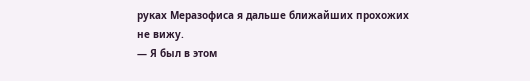руках Меразофиса я дальше ближайших прохожих не вижу.
— Я был в этом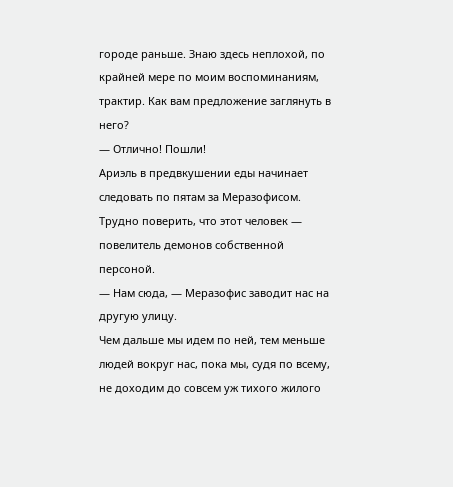городе раньше. Знаю здесь неплохой, по крайней мере по моим воспоминаниям, трактир. Как вам предложение заглянуть в него?
— Отлично! Пошли!
Ариэль в предвкушении еды начинает следовать по пятам за Меразофисом.
Трудно поверить, что этот человек — повелитель демонов собственной персоной.
— Нам сюда, — Меразофис заводит нас на другую улицу.
Чем дальше мы идем по ней, тем меньше людей вокруг нас, пока мы, судя по всему, не доходим до совсем уж тихого жилого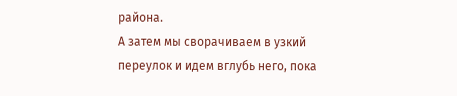района.
А затем мы сворачиваем в узкий переулок и идем вглубь него, пока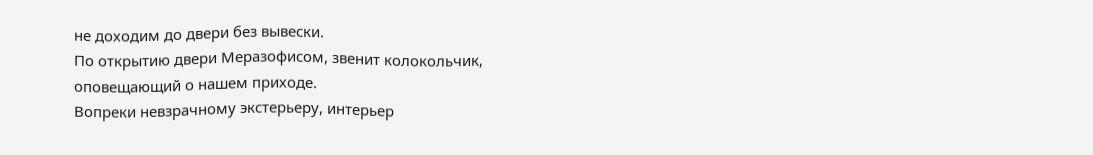не доходим до двери без вывески.
По открытию двери Меразофисом, звенит колокольчик, оповещающий о нашем приходе.
Вопреки невзрачному экстерьеру, интерьер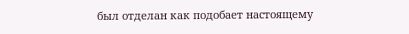был отделан как подобает настоящему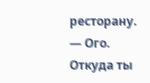ресторану.
— Ого. Откуда ты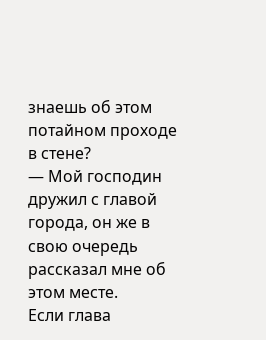знаешь об этом потайном проходе в стене?
— Мой господин дружил с главой города, он же в свою очередь рассказал мне об этом месте.
Если глава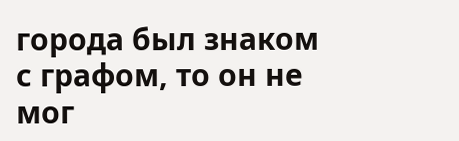города был знаком с графом, то он не мог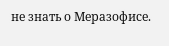не знать о Меразофисе.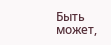Быть может,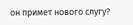он примет нового слугу?